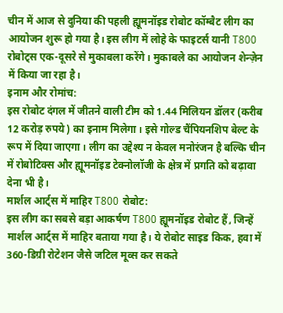चीन में आज से दुनिया की पहली ह्यूमनॉइड रोबोट कॉम्बैट लीग का आयोजन शुरू हो गया है। इस लीग में लोहे के फाइटर्स यानी T800 रोबोट्स एक-दूसरे से मुकाबला करेंगे। मुकाबले का आयोजन शेन्ज़ेन में किया जा रहा है।
इनाम और रोमांच:
इस रोबोट दंगल में जीतने वाली टीम को 1.44 मिलियन डॉलर (करीब 12 करोड़ रुपये) का इनाम मिलेगा। इसे गोल्ड चैंपियनशिप बेल्ट के रूप में दिया जाएगा। लीग का उद्देश्य न केवल मनोरंजन है बल्कि चीन में रोबोटिक्स और ह्यूमनॉइड टेक्नोलॉजी के क्षेत्र में प्रगति को बढ़ावा देना भी है।
मार्शल आर्ट्स में माहिर T800 रोबोट:
इस लीग का सबसे बड़ा आकर्षण T800 ह्यूमनॉइड रोबोट हैं, जिन्हें मार्शल आर्ट्स में माहिर बताया गया है। ये रोबोट साइड किक, हवा में 360-डिग्री रोटेशन जैसे जटिल मूव्स कर सकते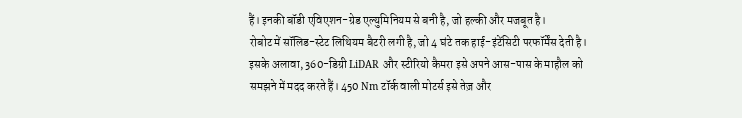हैं। इनकी बॉडी एविएशन-ग्रेड एल्युमिनियम से बनी है, जो हल्की और मजबूत है।
रोबोट में सॉलिड-स्टेट लिथियम बैटरी लगी है, जो 4 घंटे तक हाई-इंटेंसिटी परफॉर्मेंस देती है। इसके अलावा, 360-डिग्री LiDAR और स्टीरियो कैमरा इसे अपने आस-पास के माहौल को समझने में मदद करते हैं। 450 Nm टॉर्क वाली मोटर्स इसे तेज़ और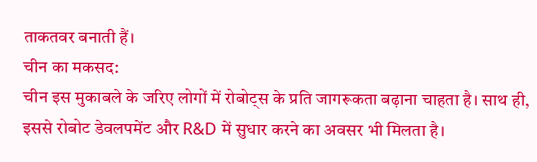ताकतवर बनाती हैं।
चीन का मकसद:
चीन इस मुकाबले के जरिए लोगों में रोबोट्स के प्रति जागरूकता बढ़ाना चाहता है। साथ ही, इससे रोबोट डेवलपमेंट और R&D में सुधार करने का अवसर भी मिलता है।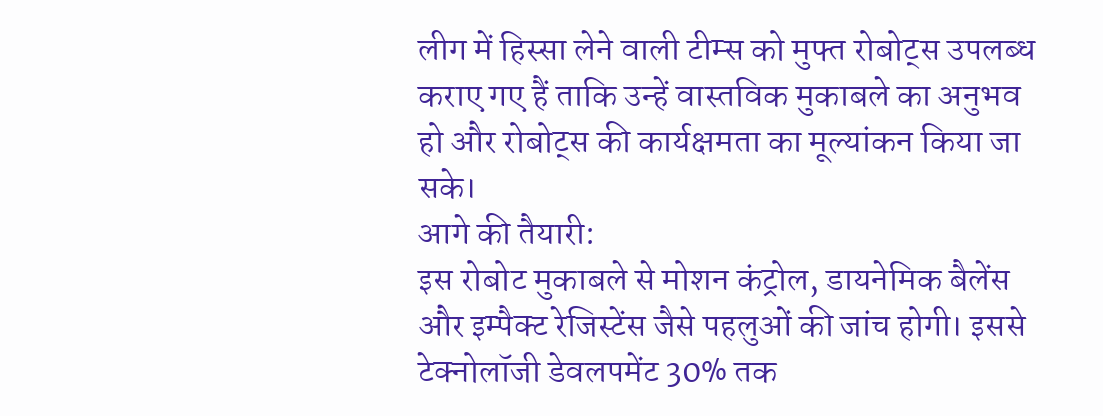लीग में हिस्सा लेने वाली टीम्स को मुफ्त रोबोट्स उपलब्ध कराए गए हैं ताकि उन्हें वास्तविक मुकाबले का अनुभव हो और रोबोट्स की कार्यक्षमता का मूल्यांकन किया जा सके।
आगे की तैयारी:
इस रोबोट मुकाबले से मोशन कंट्रोल, डायनेमिक बैलेंस और इम्पैक्ट रेजिस्टेंस जैसे पहलुओं की जांच होगी। इससे टेक्नोलॉजी डेवलपमेंट 30% तक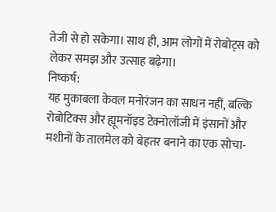तेजी से हो सकेगा। साथ ही, आम लोगों में रोबोट्स को लेकर समझ और उत्साह बढ़ेगा।
निष्कर्ष:
यह मुकाबला केवल मनोरंजन का साधन नहीं, बल्कि रोबोटिक्स और ह्यूमनॉइड टेक्नोलॉजी में इंसानों और मशीनों के तालमेल को बेहतर बनाने का एक सोचा-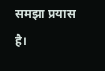समझा प्रयास है।